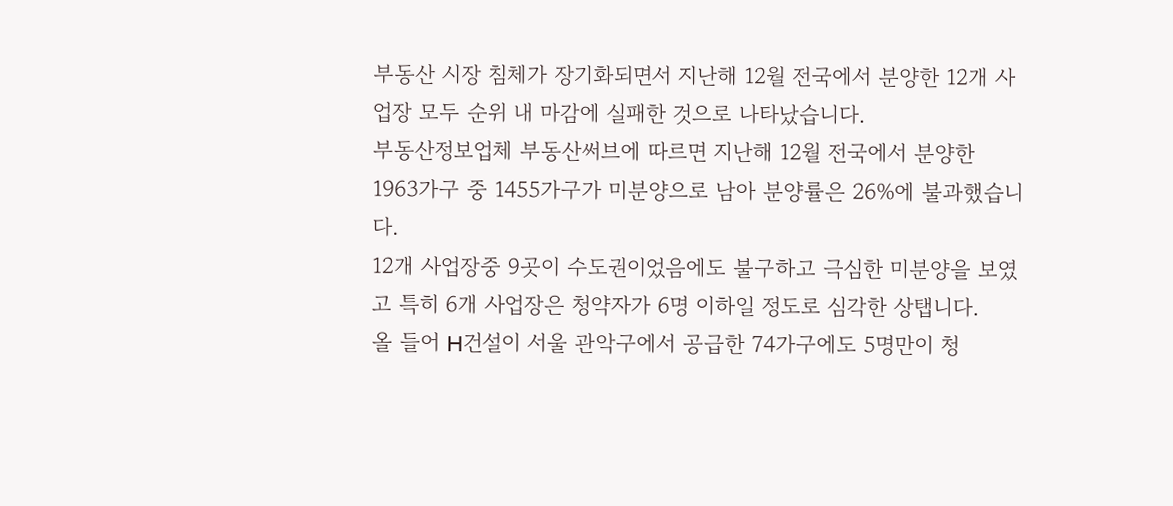부동산 시장 침체가 장기화되면서 지난해 12월 전국에서 분양한 12개 사업장 모두 순위 내 마감에 실패한 것으로 나타났습니다.
부동산정보업체 부동산써브에 따르면 지난해 12월 전국에서 분양한 1963가구 중 1455가구가 미분양으로 남아 분양률은 26%에 불과했습니다.
12개 사업장중 9곳이 수도권이었음에도 불구하고 극심한 미분양을 보였고 특히 6개 사업장은 청약자가 6명 이하일 정도로 심각한 상탭니다.
올 들어 H건설이 서울 관악구에서 공급한 74가구에도 5명만이 청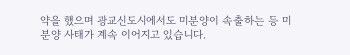약을 했으며 광교신도시에서도 미분양이 속출하는 등 미분양 사태가 계속 이어지고 있습니다.